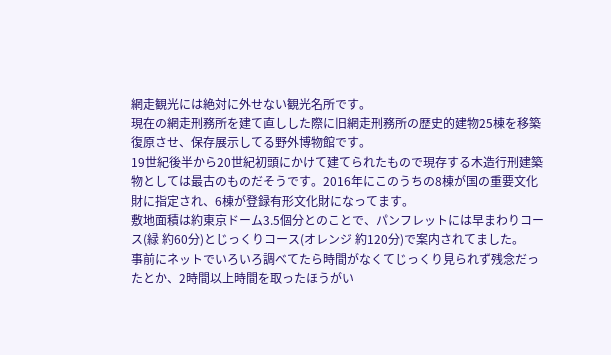網走観光には絶対に外せない観光名所です。
現在の網走刑務所を建て直しした際に旧網走刑務所の歴史的建物25棟を移築復原させ、保存展示してる野外博物館です。
19世紀後半から20世紀初頭にかけて建てられたもので現存する木造行刑建築物としては最古のものだそうです。2016年にこのうちの8棟が国の重要文化財に指定され、6棟が登録有形文化財になってます。
敷地面積は約東京ドーム3.5個分とのことで、パンフレットには早まわりコース(緑 約60分)とじっくりコース(オレンジ 約120分)で案内されてました。
事前にネットでいろいろ調べてたら時間がなくてじっくり見られず残念だったとか、2時間以上時間を取ったほうがい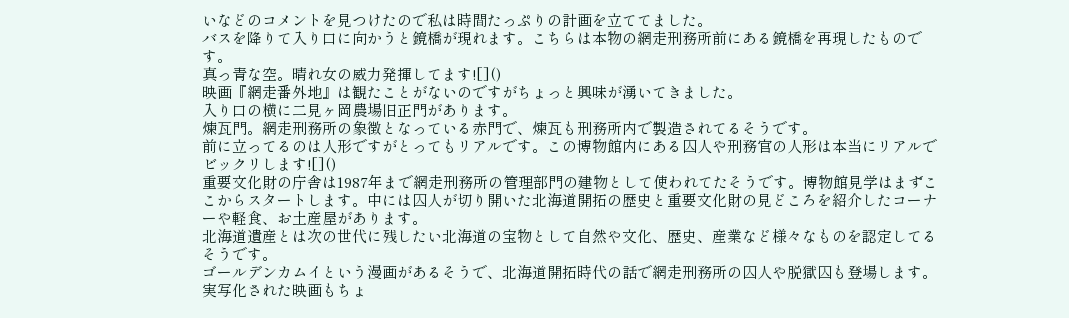いなどのコメントを見つけたので私は時間たっぷりの計画を立ててました。
バスを降りて入り口に向かうと鏡橋が現れます。こちらは本物の網走刑務所前にある鏡橋を再現したものです。
真っ青な空。晴れ女の威力発揮してます![]()
映画『網走番外地』は観たことがないのですがちょっと興味が湧いてきました。
入り口の横に二見ヶ岡農場旧正門があります。
煉瓦門。網走刑務所の象徴となっている赤門で、煉瓦も刑務所内で製造されてるそうです。
前に立ってるのは人形ですがとってもリアルです。この博物館内にある囚人や刑務官の人形は本当にリアルでビックリします![]()
重要文化財の庁舎は1987年まで網走刑務所の管理部門の建物として使われてたそうです。博物館見学はまずここからスタートします。中には囚人が切り開いた北海道開拓の歴史と重要文化財の見どころを紹介したコーナーや軽食、お土産屋があります。
北海道遺産とは次の世代に残したい北海道の宝物として自然や文化、歴史、産業など様々なものを認定してるそうです。
ゴールデンカムイという漫画があるそうで、北海道開拓時代の話で網走刑務所の囚人や脱獄囚も登場します。実写化された映画もちょ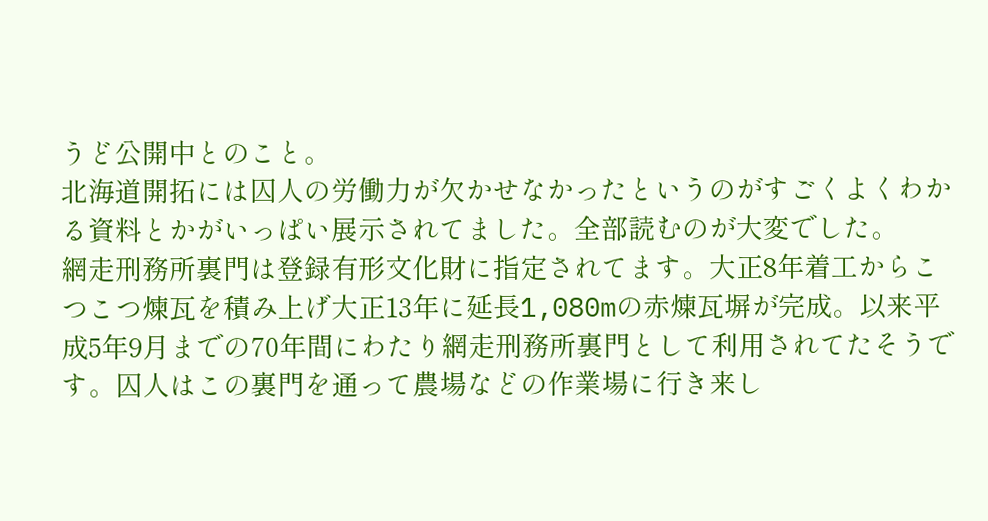うど公開中とのこと。
北海道開拓には囚人の労働力が欠かせなかったというのがすごくよくわかる資料とかがいっぱい展示されてました。全部読むのが大変でした。
網走刑務所裏門は登録有形文化財に指定されてます。大正8年着工からこつこつ煉瓦を積み上げ大正13年に延長1,080mの赤煉瓦塀が完成。以来平成5年9月までの70年間にわたり網走刑務所裏門として利用されてたそうです。囚人はこの裏門を通って農場などの作業場に行き来し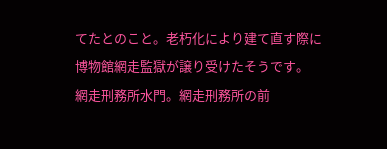てたとのこと。老朽化により建て直す際に博物館網走監獄が譲り受けたそうです。
網走刑務所水門。網走刑務所の前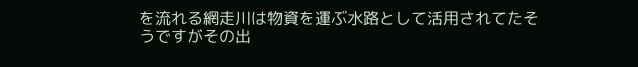を流れる網走川は物資を運ぶ水路として活用されてたそうですがその出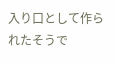入り口として作られたそうで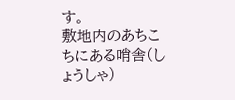す。
敷地内のあちこちにある哨舎(しょうしゃ)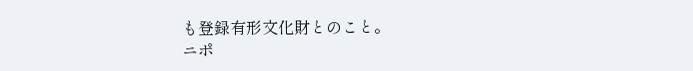も登録有形文化財とのこと。
ニポ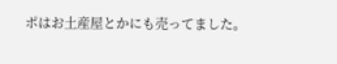ポはお土産屋とかにも売ってました。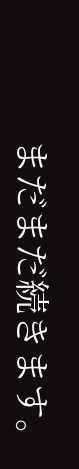まだまだ続きます。